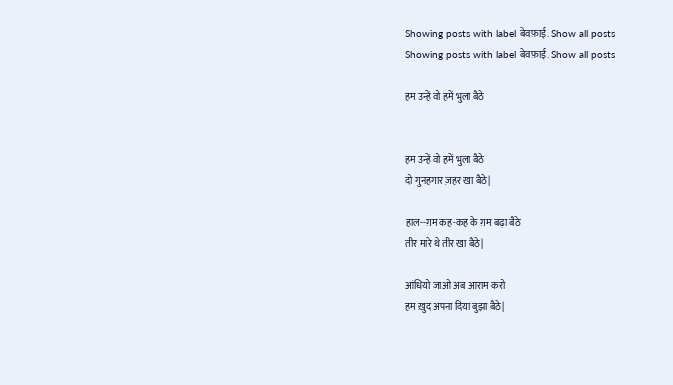Showing posts with label बेवफ़ाई. Show all posts
Showing posts with label बेवफ़ाई. Show all posts

हम उन्हें वो हमें भुला बैठे


हम उन्हें वो हमें भुला बैठे
दो गुनहगार ज़हर खा बैठे|

हाल--ग़म कह-कह के ग़म बढ़ा बैठे
तीर मारे थे तीर खा बैठे|

आंधियो जाओ अब आराम करो
हम ख़ुद अपना दिया बुझा बैठे|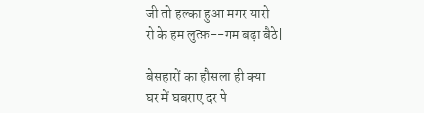जी तो हल्का हुआ मगर यारो
रो के हम लुत्फ़--गम बढ़ा बैठे|

बेसहारों का हौसला ही क्या
घर में घबराए दर पे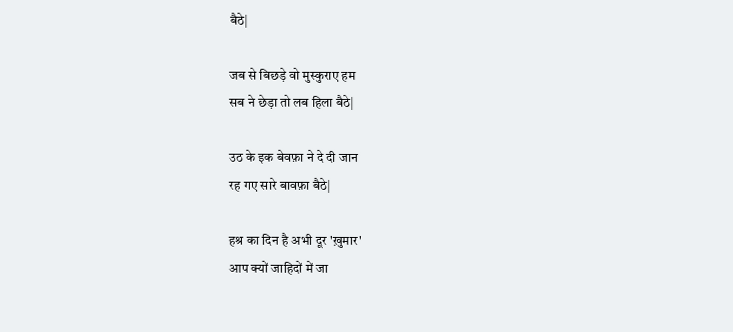बैठे|

जब से बिछड़े वो मुस्कुराए हम
सब ने छेड़ा तो लब हिला बैठे|

उठ के इक बेवफ़ा ने दे दी जान
रह गए सारे बावफ़ा बैठे|

हश्र का दिन है अभी दूर 'ख़ुमार'
आप क्यों जाहिदों में जा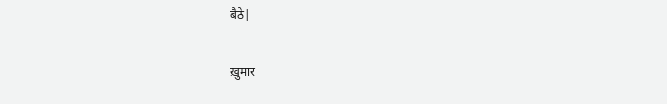बैठे|

ख़ुमार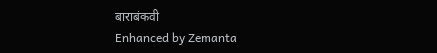बाराबंकवी
Enhanced by Zemanta